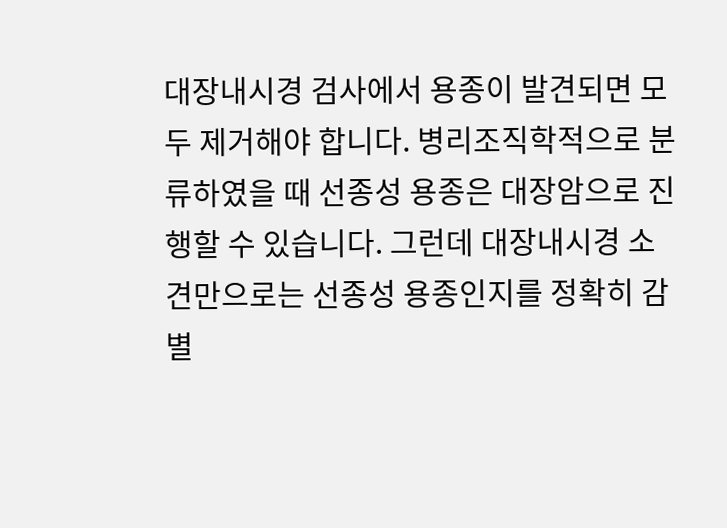대장내시경 검사에서 용종이 발견되면 모두 제거해야 합니다. 병리조직학적으로 분류하였을 때 선종성 용종은 대장암으로 진행할 수 있습니다. 그런데 대장내시경 소견만으로는 선종성 용종인지를 정확히 감별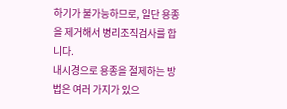하기가 불가능하므로, 일단 용종을 제거해서 병리조직검사를 합니다.
내시경으로 용종을 절제하는 방법은 여러 가지가 있으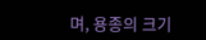며, 용종의 크기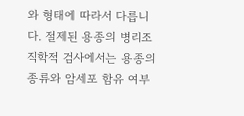와 형태에 따라서 다릅니다. 절제된 용종의 병리조직학적 검사에서는 용종의 종류와 암세포 함유 여부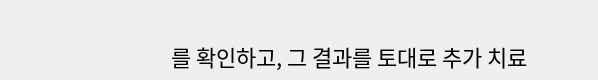를 확인하고, 그 결과를 토대로 추가 치료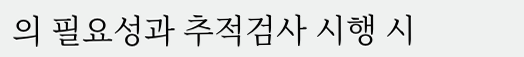의 필요성과 추적검사 시행 시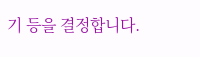기 등을 결정합니다.